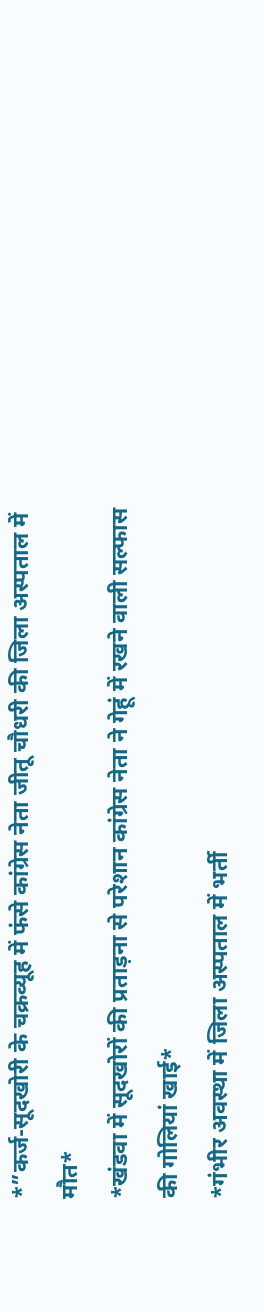*”कर्ज-सूदखोरी के चक्रव्यूह में फंसे कांग्रेस नेता जीतू चौधरी की जिला अस्पताल में मौत*
*खंडवा में सूदखोरों की प्रताड़ना से परेशान कांग्रेस नेता ने गेहूं में रखने वाली सल्फास की गोलियां खाई*
*गंभीर अवस्था में जिला अस्पताल में भर्ती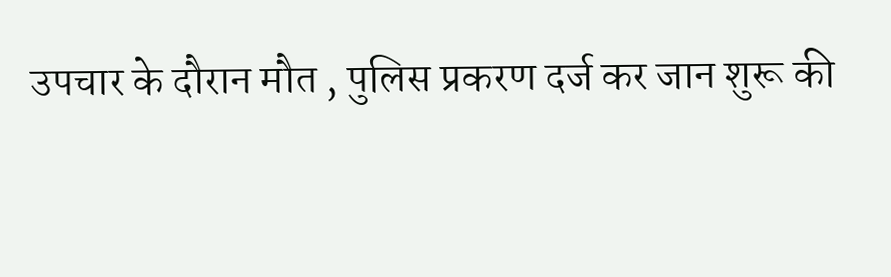उपचार के दौरान मौत , पुलिस प्रकरण दर्ज कर जान शुरू की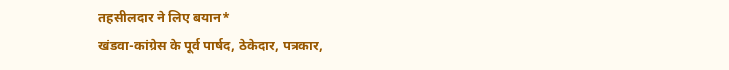तहसीलदार ने लिए बयान*
खंडवा-कांग्रेस के पूर्व पार्षद, ठेकेदार, पत्रकार,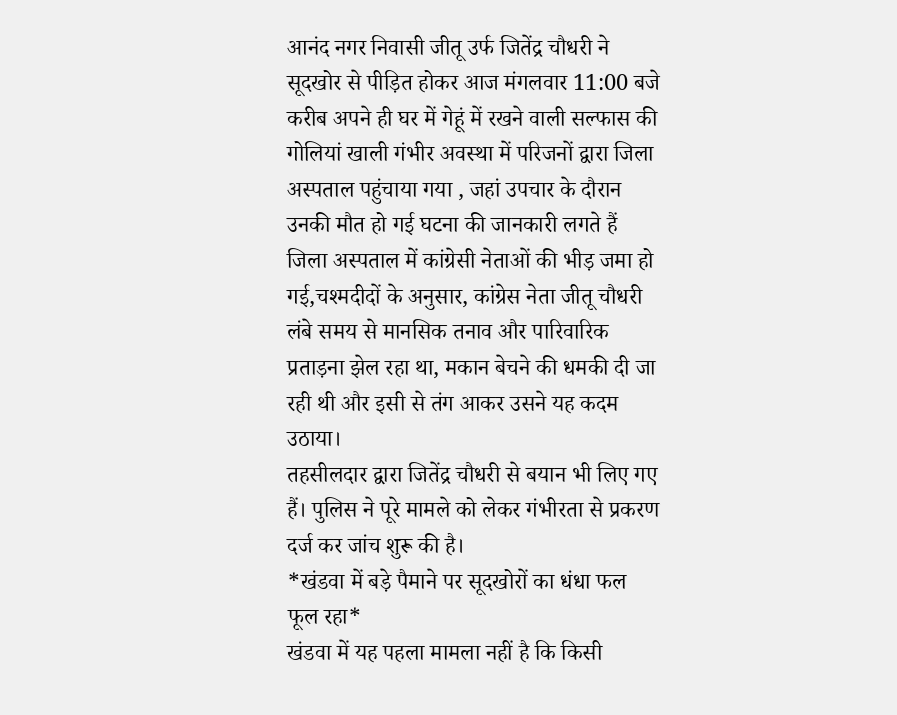आनंद नगर निवासी जीतू उर्फ जितेंद्र चौधरी ने सूदखोर से पीड़ित होकर आज मंगलवार 11:00 बजे करीब अपने ही घर में गेहूं में रखने वाली सल्फास की गोलियां खाली गंभीर अवस्था में परिजनों द्वारा जिला अस्पताल पहुंचाया गया , जहां उपचार के दौरान उनकी मौत हो गई घटना की जानकारी लगते हैं जिला अस्पताल में कांग्रेसी नेताओं की भीड़ जमा हो गई,चश्मदीदों के अनुसार, कांग्रेस नेता जीतू चौधरी लंबे समय से मानसिक तनाव और पारिवारिक प्रताड़ना झेल रहा था, मकान बेचने की धमकी दी जा रही थी और इसी से तंग आकर उसने यह कदम उठाया।
तहसीलदार द्वारा जितेंद्र चौधरी से बयान भी लिए गए हैं। पुलिस ने पूरे मामले को लेकर गंभीरता से प्रकरण दर्ज कर जांच शुरू की है।
*खंडवा में बड़े पैमाने पर सूदखोरों का धंधा फल फूल रहा*
खंडवा में यह पहला मामला नहीं है कि किसी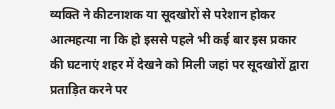व्यक्ति ने कीटनाशक या सूदखोरों से परेशान होकर आत्महत्या ना कि हो इससे पहले भी कई बार इस प्रकार की घटनाएं शहर में देखने को मिली जहां पर सूदखोरों द्वारा प्रताड़ित करने पर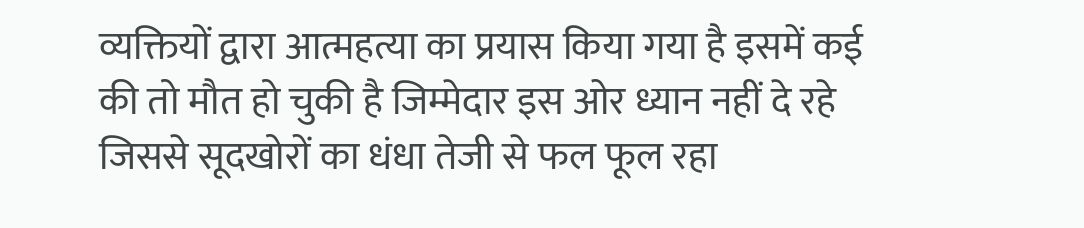व्यक्तियों द्वारा आत्महत्या का प्रयास किया गया है इसमें कई की तो मौत हो चुकी है जिम्मेदार इस ओर ध्यान नहीं दे रहे जिससे सूदखोरों का धंधा तेजी से फल फूल रहा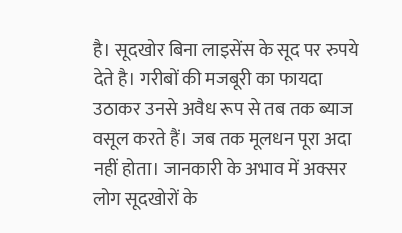है। सूदखोर बिना लाइसेंस के सूद पर रुपये देते है। गरीबों की मजबूरी का फायदा उठाकर उनसे अवैध रूप से तब तक ब्याज वसूल करते हैं। जब तक मूलधन पूरा अदा नहीं होता। जानकारी के अभाव में अक्सर लोग सूदखोरों के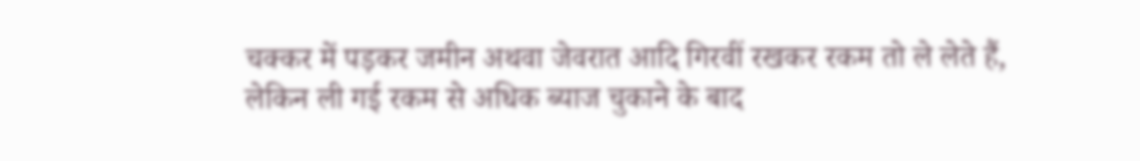चक्कर में पड़कर जमीन अथवा जेवरात आदि गिरवीं रखकर रकम तो ले लेते हैं,
लेकिन ली गई रकम से अधिक ब्याज चुकाने के बाद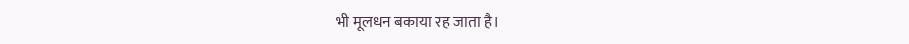भी मूलधन बकाया रह जाता है।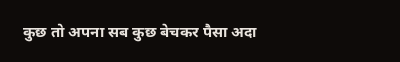कुछ तो अपना सब कुछ बेचकर पैसा अदा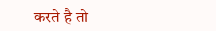करते है तो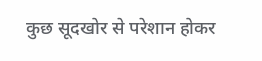कुछ सूदखोर से परेशान होकर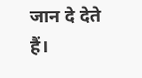जान दे देते हैं।